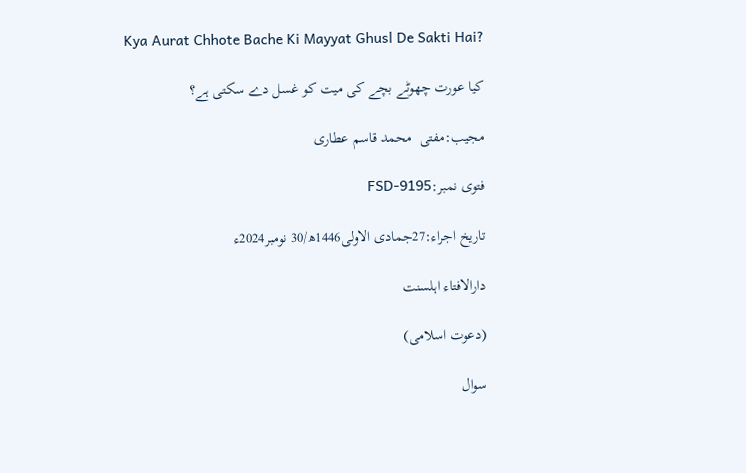Kya Aurat Chhote Bache Ki Mayyat Ghusl De Sakti Hai?

کیا عورت چھوٹے بچے کی میت کو غسل دے سکتی ہے؟

مجیب:مفتی  محمد قاسم عطاری

فتوی نمبر:FSD-9195

تاریخ اجراء:27جمادی الاولی1446ھ/30 نومبر2024ء

دارالافتاء اہلسنت

(دعوت اسلامی)

سوال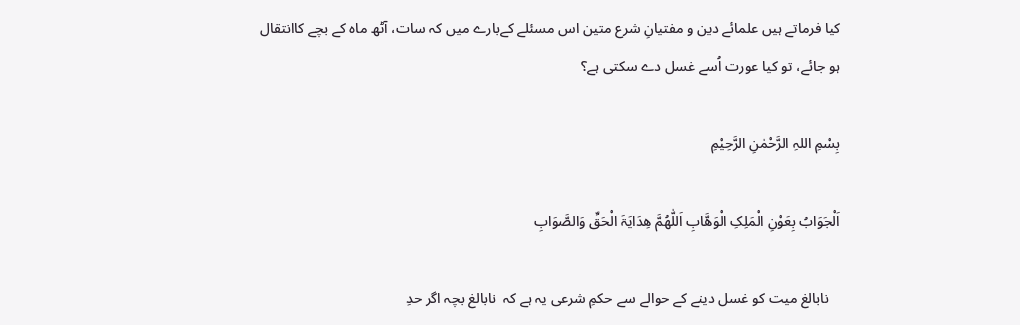کیا فرماتے ہیں علمائے دین و مفتیانِ شرع متین اس مسئلے کےبارے میں کہ سات، آٹھ ماہ کے بچے کاانتقال ہو جائے، تو کیا عورت اُسے غسل دے سکتی ہے؟

بِسْمِ اللہِ الرَّحْمٰنِ الرَّحِيْمِ

اَلْجَوَابُ بِعَوْنِ الْمَلِکِ الْوَھَّابِ اَللّٰھُمَّ ھِدَایَۃَ الْحَقِّ وَالصَّوَابِ

   نابالغ میت کو غسل دینے کے حوالے سے حکمِ شرعی یہ ہے کہ  نابالغ بچہ اگر حدِ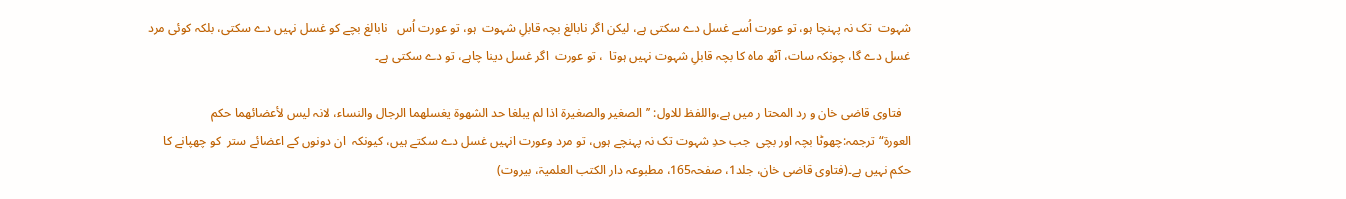شہوت  تک نہ پہنچا ہو، تو عورت اُسے غسل دے سکتی ہے، لیکن اگر نابالغ بچہ قابلِ شہوت  ہو، تو عورت اُس   نابالغ بچے کو غسل نہیں دے سکتی، بلکہ کوئی مرد غسل دے گا، چونکہ سات، آٹھ ماہ کا بچہ قابلِ شہوت نہیں ہوتا  ، تو عورت  اگر غسل دینا چاہے، تو دے سکتی ہے۔

   فتاوی قاضی خان و رد المحتا ر میں ہے،واللفظ للاول: ’’الصغير والصغيرة اذا لم يبلغا حد الشهوة يغسلهما الرجال والنساء، لانہ لیس لأعضائھما حکم العورۃ“ترجمہ:چھوٹا بچہ اور بچی  جب حدِ شہوت تک نہ پہنچے ہوں، تو مرد وعورت انہیں غسل دے سکتے ہیں، کیونکہ  ان دونوں کے اعضائے ستر  کو چھپانے کا حکم نہیں ہے۔(فتاوی قاضی خان، جلد1، صفحہ165، مطبوعہ دار الکتب العلمیۃ، بیروت)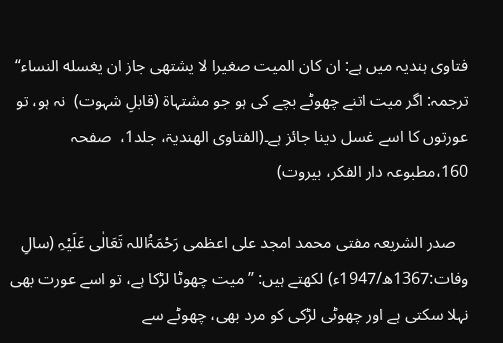فتاوی ہندیہ میں ہے: ان كان الميت صغيرا لا يشتهى جاز ان يغسله النساء“ ترجمہ: اگر میت اتنے چھوٹے بچے کی ہو جو مشتہاۃ (قابلِ شہوت)  نہ ہو، تو عورتوں کا اسے غسل دینا جائز ہے۔(الفتاوى الھندیۃ، جلد1،  صفحہ 160،مطبوعہ دار الفکر، بیروت)

   صدر الشریعہ مفتی محمد امجد علی اعظمی رَحْمَۃُاللہ تَعَالٰی عَلَیْہِ (سالِ وفات:1367ھ/1947ء) لکھتے ہیں: ”میت چھوٹا لڑکا ہے، تو اسے عورت بھی نہلا سکتی ہے اور چھوٹی لڑکی کو مرد بھی، چھوٹے سے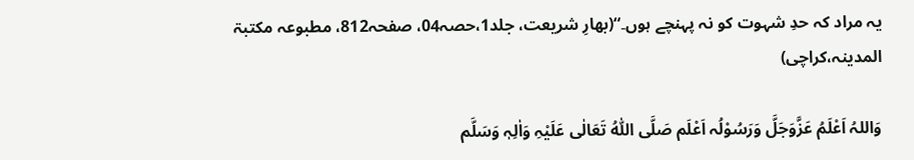یہ مراد کہ حدِ شہوت کو نہ پہنچے ہوں۔“(بھارِ شریعت، جلد1،حصہ04، صفحہ812، مطبوعہ مکتبۃ المدینہ،کراچی)

وَاللہُ اَعْلَمُ عَزَّوَجَلَّ وَرَسُوْلُہ اَعْلَم صَلَّی اللّٰہُ تَعَالٰی عَلَیْہِ وَاٰلِہٖ وَسَلَّم